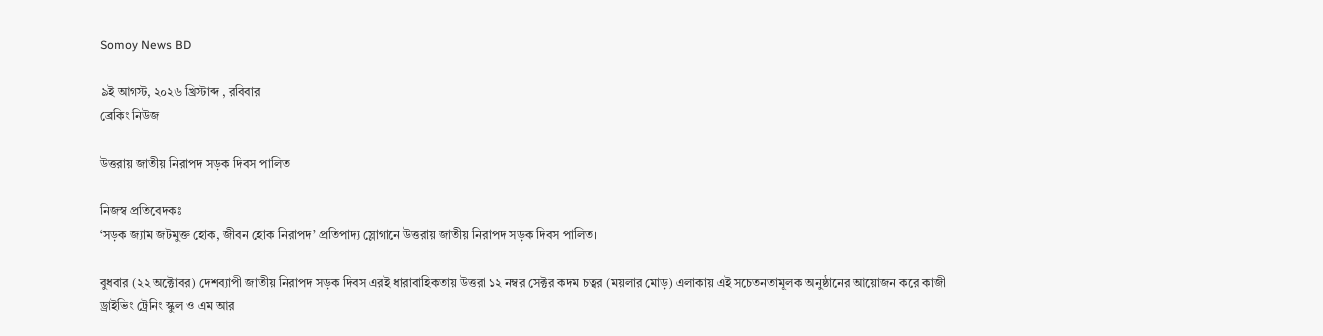Somoy News BD

৯ই আগস্ট, ২০২৬ খ্রিস্টাব্দ , রবিবার
ব্রেকিং নিউজ

উত্তরায় জাতীয় নিরাপদ সড়ক দিবস পালিত

নিজস্ব প্রতিবেদকঃ
‘সড়ক জ্যাম জটমুক্ত হোক, জীবন হোক নিরাপদ’ প্রতিপাদ্য স্লোগানে উত্তরায় জাতীয় নিরাপদ সড়ক দিবস পালিত।

বুধবার (২২ অক্টোবর) দেশব্যাপী জাতীয় নিরাপদ সড়ক দিবস এরই ধারাবাহিকতায় উত্তরা ১২ নম্বর সেক্টর কদম চত্বর (ময়লার মোড়) এলাকায় এই সচেতনতামূলক অনুষ্ঠানের আয়োজন করে কাজী ড্রাইভিং ট্রেনিং স্কুল ও এম আর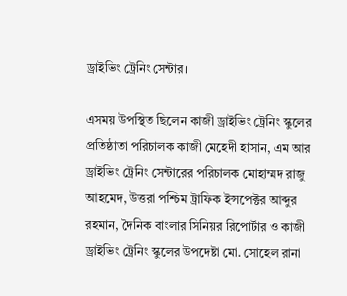ড্রাইভিং ট্রেনিং সেন্টার।

এসময় উপস্থিত ছিলেন কাজী ড্রাইভিং ট্রেনিং স্কুলের প্রতিষ্ঠাতা পরিচালক কাজী মেহেদী হাসান, এম আর ড্রাইভিং ট্রেনিং সেন্টারের পরিচালক মোহাম্মদ রাজু আহমেদ, উত্তরা পশ্চিম ট্রাফিক ইন্সপেক্টর আব্দুর রহমান, দৈনিক বাংলার সিনিয়র রিপোর্টার ও কাজী ড্রাইভিং ট্রেনিং স্কুলের উপদেষ্টা মো. সোহেল রানা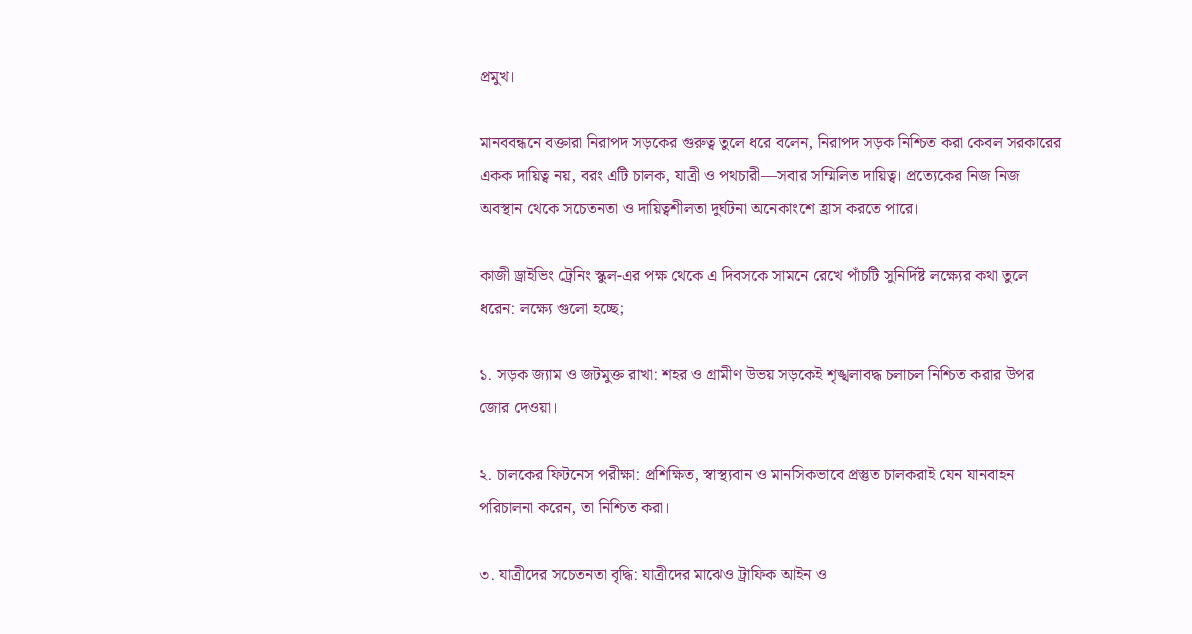প্রমুখ।

মানববন্ধনে বক্তারা নিরাপদ সড়কের গুরুত্ব তুলে ধরে বলেন, নিরাপদ সড়ক নিশ্চিত করা কেবল সরকারের একক দায়িত্ব নয়, বরং এটি চালক, যাত্রী ও পথচারী—সবার সম্মিলিত দায়িত্ব। প্রত্যেকের নিজ নিজ অবস্থান থেকে সচেতনতা ও দায়িত্বশীলতা দুর্ঘটনা অনেকাংশে হ্রাস করতে পারে।

কাজী ড্রাইভিং ট্রেনিং স্কুল-এর পক্ষ থেকে এ দিবসকে সামনে রেখে পাঁচটি সুনির্দিষ্ট লক্ষ্যের কথা তুলে ধরেন: লক্ষ্যে গুলো হচ্ছে;

১. সড়ক জ্যাম ও জটমুক্ত রাখা: শহর ও গ্রামীণ উভয় সড়কেই শৃঙ্খলাবদ্ধ চলাচল নিশ্চিত করার উপর জোর দেওয়া।

২. চালকের ফিটনেস পরীক্ষা: প্রশিক্ষিত, স্বাস্থ্যবান ও মানসিকভাবে প্রস্তুত চালকরাই যেন যানবাহন পরিচালনা করেন, তা নিশ্চিত করা।

৩. যাত্রীদের সচেতনতা বৃদ্ধি: যাত্রীদের মাঝেও ট্রাফিক আইন ও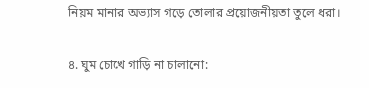নিয়ম মানার অভ্যাস গড়ে তোলার প্রয়োজনীয়তা তুলে ধরা।

৪. ঘুম চোখে গাড়ি না চালানো: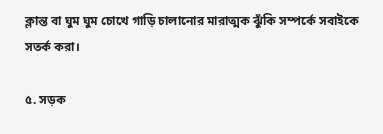ক্লান্ত বা ঘুম ঘুম চোখে গাড়ি চালানোর মারাত্মক ঝুঁকি সম্পর্কে সবাইকে সতর্ক করা।

৫. সড়ক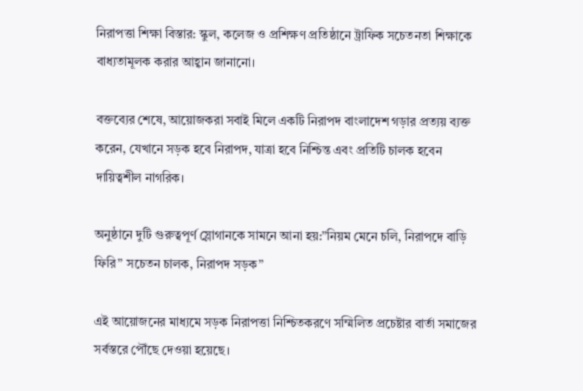নিরাপত্তা শিক্ষা বিস্তার: স্কুল, কলেজ ও প্রশিক্ষণ প্রতিষ্ঠানে ট্রাফিক সচেতনতা শিক্ষাকে বাধ্যতামূলক করার আহ্বান জানানো।

বক্তব্যের শেষে, আয়োজকরা সবাই মিলে একটি নিরাপদ বাংলাদেশ গড়ার প্রত্যয় ব্যক্ত করেন, যেখানে সড়ক হবে নিরাপদ, যাত্রা হবে নিশ্চিন্ত এবং প্রতিটি চালক হবেন দায়িত্বশীল নাগরিক।

অনুষ্ঠানে দুটি গুরুত্বপূর্ণ স্লোগানকে সামনে আনা হয়:”নিয়ম মেনে চলি, নিরাপদে বাড়ি ফিরি” সচেতন চালক, নিরাপদ সড়ক”

এই আয়োজনের মাধ্যমে সড়ক নিরাপত্তা নিশ্চিতকরণে সম্মিলিত প্রচেষ্টার বার্তা সমাজের সর্বস্তরে পৌঁছে দেওয়া হয়েছে।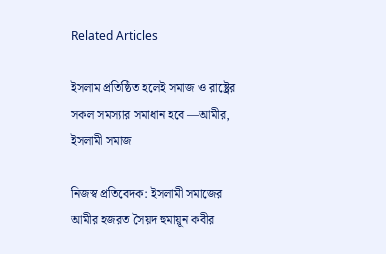Related Articles

ইসলাম প্রতিষ্ঠিত হলেই সমাজ ও রাষ্ট্রের সকল সমস্যার সমাধান হবে —আমীর, ইসলামী সমাজ

নিজস্ব প্রতিবেদক: ইসলামী সমাজের আমীর হজরত সৈয়দ হুমায়ূন কবীর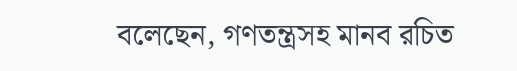বলেছেন, গণতন্ত্রসহ মানব রচিত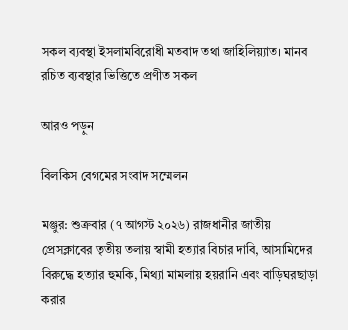সকল ব্যবস্থা ইসলামবিরোধী মতবাদ তথা জাহিলিয়্যাত। মানব রচিত ব্যবস্থার ভিত্তিতে প্রণীত সকল

আরও পড়ুন

বিলকিস বেগমের সংবাদ সম্মেলন

মঞ্জুর: শুক্রবার (৭ আগস্ট ২০২৬) রাজধানীর জাতীয় প্রেসক্লাবের তৃতীয় তলায় স্বামী হত্যার বিচার দাবি, আসামিদের বিরুদ্ধে হত্যার হুমকি, মিথ্যা মামলায় হয়রানি এবং বাড়িঘরছাড়া করার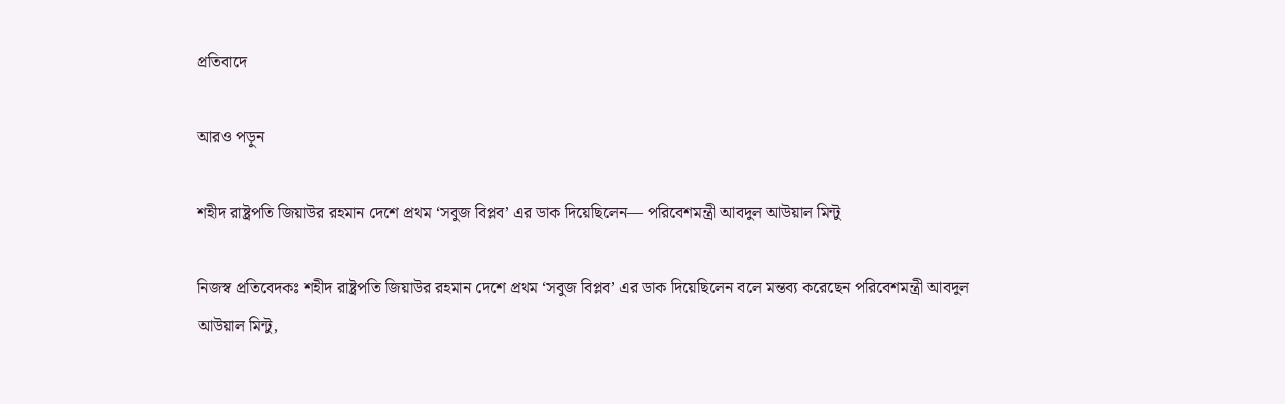প্রতিবাদে

আরও পড়ুন

শহীদ রাষ্ট্রপতি জিয়াউর রহমান দেশে প্রথম ‘সবুজ বিপ্লব’ এর ডাক দিয়েছিলেন— পরিবেশমন্ত্রী আবদুল আউয়াল মিন্টু

নিজস্ব প্রতিবেদকঃ শহীদ রাষ্ট্রপতি জিয়াউর রহমান দেশে প্রথম ‘সবুজ বিপ্লব’ এর ডাক দিয়েছিলেন বলে মন্তব্য করেছেন পরিবেশমন্ত্রী আবদুল আউয়াল মিন্টু,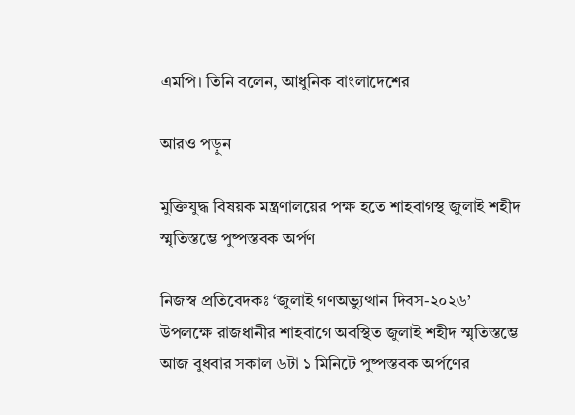এমপি। তিনি বলেন, আধুনিক বাংলাদেশের

আরও পড়ুন

মুক্তিযুদ্ধ বিষয়ক মন্ত্রণালয়ের পক্ষ হতে শাহবাগস্থ জুলাই শহীদ স্মৃতিস্তম্ভে পুষ্পস্তবক অর্পণ

নিজস্ব প্রতিবেদকঃ ‘জুলাই গণঅভ্যুত্থান দিবস-২০২৬’ উপলক্ষে রাজধানীর শাহবাগে অবস্থিত জুলাই শহীদ স্মৃতিস্তম্ভে আজ বুধবার সকাল ৬টা ১ মিনিটে পুষ্পস্তবক অর্পণের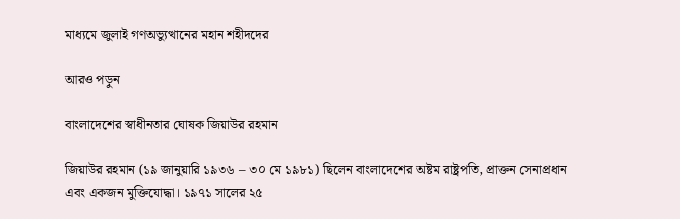মাধ্যমে জুলাই গণঅভ্যুত্থানের মহান শহীদদের

আরও পড়ুন

বাংলাদেশের স্বাধীনতার ঘোষক জিয়াউর রহমান

জিয়াউর রহমান (১৯ জানুয়ারি ১৯৩৬ – ৩০ মে ১৯৮১) ছিলেন বাংলাদেশের অষ্টম রাষ্ট্রপতি, প্রাক্তন সেনাপ্রধান এবং একজন মুক্তিযোদ্ধা। ১৯৭১ সালের ২৫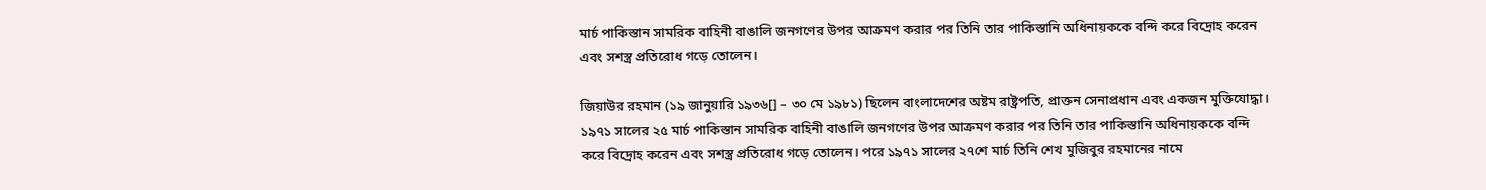মার্চ পাকিস্তান সামরিক বাহিনী বাঙালি জনগণের উপর আক্রমণ করার পর তিনি তার পাকিস্তানি অধিনায়ককে বন্দি করে বিদ্রোহ করেন এবং সশস্ত্র প্রতিরোধ গড়ে তোলেন।

জিয়াউর রহমান (১৯ জানুয়ারি ১৯৩৬[] – ৩০ মে ১৯৮১) ছিলেন বাংলাদেশের অষ্টম রাষ্ট্রপতি, প্রাক্তন সেনাপ্রধান এবং একজন মুক্তিযোদ্ধা। ১৯৭১ সালের ২৫ মার্চ পাকিস্তান সামরিক বাহিনী বাঙালি জনগণের উপর আক্রমণ করার পর তিনি তার পাকিস্তানি অধিনায়ককে বন্দি করে বিদ্রোহ করেন এবং সশস্ত্র প্রতিরোধ গড়ে তোলেন। পরে ১৯৭১ সালের ২৭শে মার্চ তিনি শেখ মুজিবুর রহমানের নামে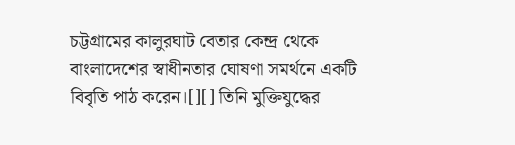চট্টগ্রামের কালুরঘাট বেতার কেন্দ্র থেকে বাংলাদেশের স্বাধীনতার ঘোষণা সমর্থনে একটি বিবৃতি পাঠ করেন।[][] তিনি মুক্তিযুদ্ধের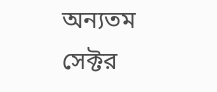অন্যতম সেক্টর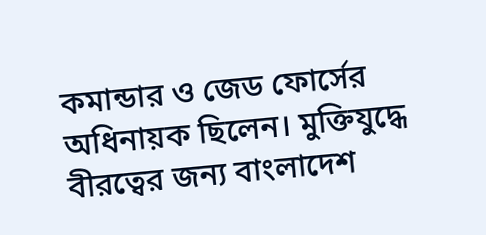কমান্ডার ও জেড ফোর্সের অধিনায়ক ছিলেন। মুক্তিযুদ্ধে বীরত্বের জন্য বাংলাদেশ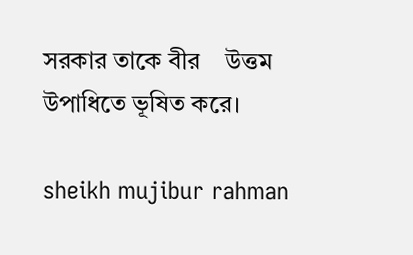সরকার তাকে বীর    উত্তম উপাধিতে ভূষিত করে।

sheikh mujibur rahman